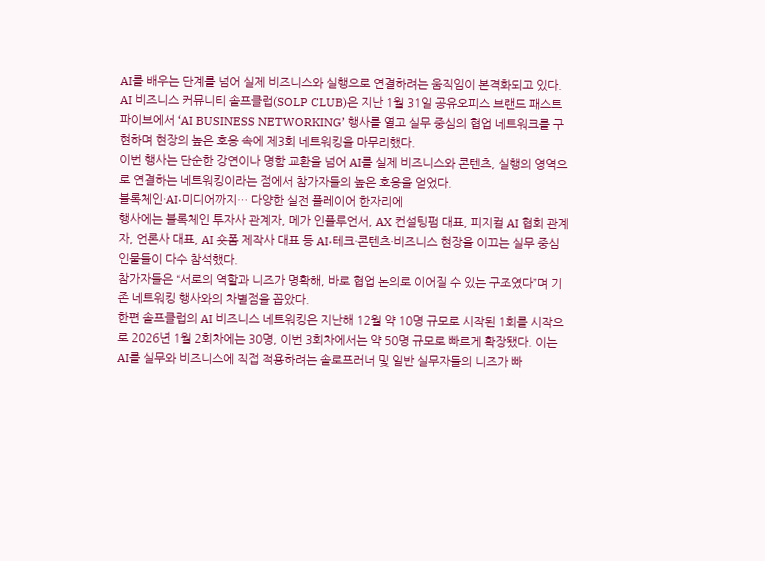AI를 배우는 단계를 넘어 실제 비즈니스와 실행으로 연결하려는 움직임이 본격화되고 있다.
AI 비즈니스 커뮤니티 솔프클럽(SOLP CLUB)은 지난 1월 31일 공유오피스 브랜드 패스트파이브에서 ‘AI BUSINESS NETWORKING’ 행사를 열고 실무 중심의 협업 네트워크를 구현하며 현장의 높은 호응 속에 제3회 네트워킹을 마무리했다.
이번 행사는 단순한 강연이나 명함 교환을 넘어 AI를 실제 비즈니스와 콘텐츠, 실행의 영역으로 연결하는 네트워킹이라는 점에서 참가자들의 높은 호응을 얻었다.
블록체인·AI·미디어까지… 다양한 실전 플레이어 한자리에
행사에는 블록체인 투자사 관계자, 메가 인플루언서, AX 컨설팅펌 대표, 피지컬 AI 협회 관계자, 언론사 대표, AI 숏폼 제작사 대표 등 AI·테크·콘텐츠·비즈니스 현장을 이끄는 실무 중심 인물들이 다수 참석했다.
참가자들은 “서로의 역할과 니즈가 명확해, 바로 협업 논의로 이어질 수 있는 구조였다”며 기존 네트워킹 행사와의 차별점을 꼽았다.
한편 솔프클럽의 AI 비즈니스 네트워킹은 지난해 12월 약 10명 규모로 시작된 1회를 시작으로 2026년 1월 2회차에는 30명, 이번 3회차에서는 약 50명 규모로 빠르게 확장됐다. 이는 AI를 실무와 비즈니스에 직접 적용하려는 솔로프러너 및 일반 실무자들의 니즈가 빠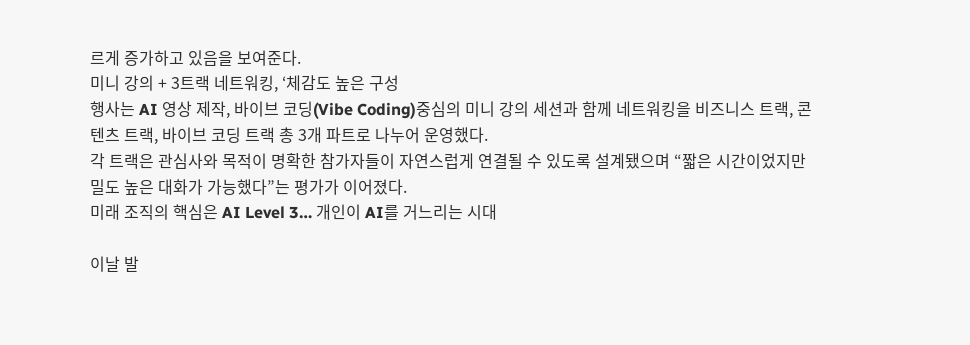르게 증가하고 있음을 보여준다.
미니 강의 + 3트랙 네트워킹, ‘체감도 높은 구성
행사는 AI 영상 제작, 바이브 코딩(Vibe Coding)중심의 미니 강의 세션과 함께 네트워킹을 비즈니스 트랙, 콘텐츠 트랙, 바이브 코딩 트랙 총 3개 파트로 나누어 운영했다.
각 트랙은 관심사와 목적이 명확한 참가자들이 자연스럽게 연결될 수 있도록 설계됐으며 “짧은 시간이었지만 밀도 높은 대화가 가능했다”는 평가가 이어졌다.
미래 조직의 핵심은 AI Level 3… 개인이 AI를 거느리는 시대

이날 발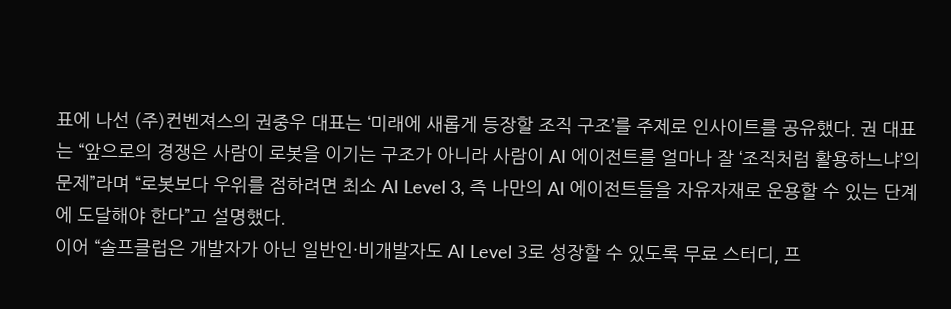표에 나선 (주)컨벤져스의 권중우 대표는 ‘미래에 새롭게 등장할 조직 구조’를 주제로 인사이트를 공유했다. 권 대표는 “앞으로의 경쟁은 사람이 로봇을 이기는 구조가 아니라 사람이 AI 에이전트를 얼마나 잘 ‘조직처럼 활용하느냐’의 문제”라며 “로봇보다 우위를 점하려면 최소 AI Level 3, 즉 나만의 AI 에이전트들을 자유자재로 운용할 수 있는 단계에 도달해야 한다”고 설명했다.
이어 “솔프클럽은 개발자가 아닌 일반인·비개발자도 AI Level 3로 성장할 수 있도록 무료 스터디, 프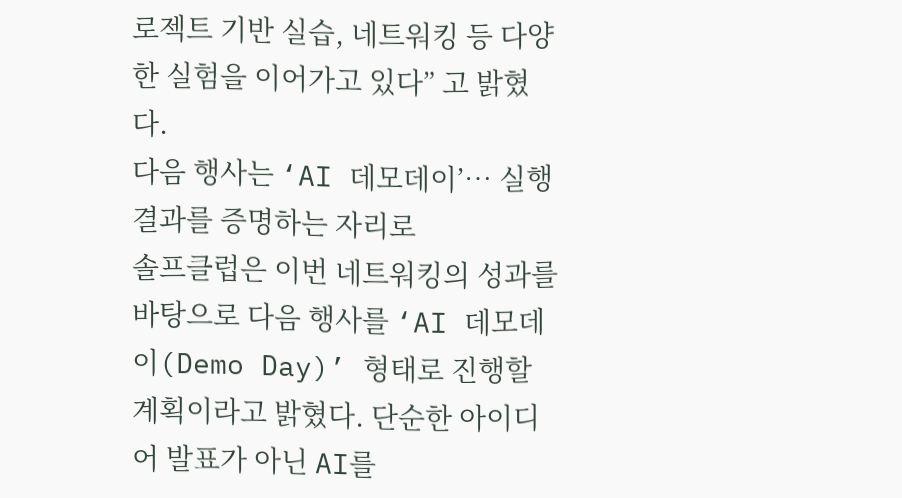로젝트 기반 실습, 네트워킹 등 다양한 실험을 이어가고 있다” 고 밝혔다.
다음 행사는 ‘AI 데모데이’… 실행 결과를 증명하는 자리로
솔프클럽은 이번 네트워킹의 성과를 바탕으로 다음 행사를 ‘AI 데모데이(Demo Day)’ 형태로 진행할 계획이라고 밝혔다. 단순한 아이디어 발표가 아닌 AI를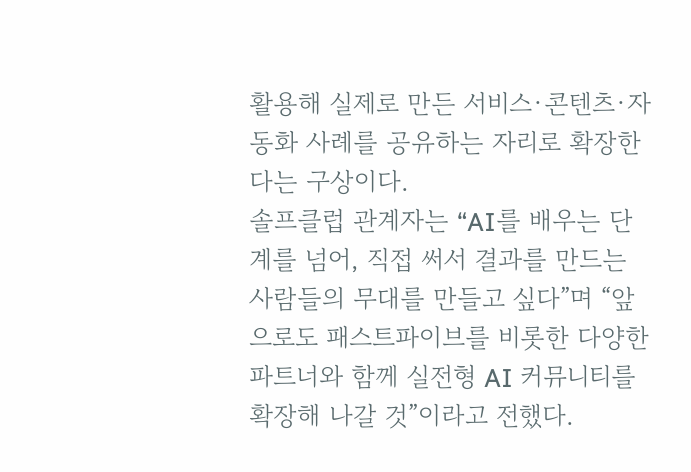활용해 실제로 만든 서비스·콘텐츠·자동화 사례를 공유하는 자리로 확장한다는 구상이다.
솔프클럽 관계자는 “AI를 배우는 단계를 넘어, 직접 써서 결과를 만드는 사람들의 무대를 만들고 싶다”며 “앞으로도 패스트파이브를 비롯한 다양한 파트너와 함께 실전형 AI 커뮤니티를 확장해 나갈 것”이라고 전했다.